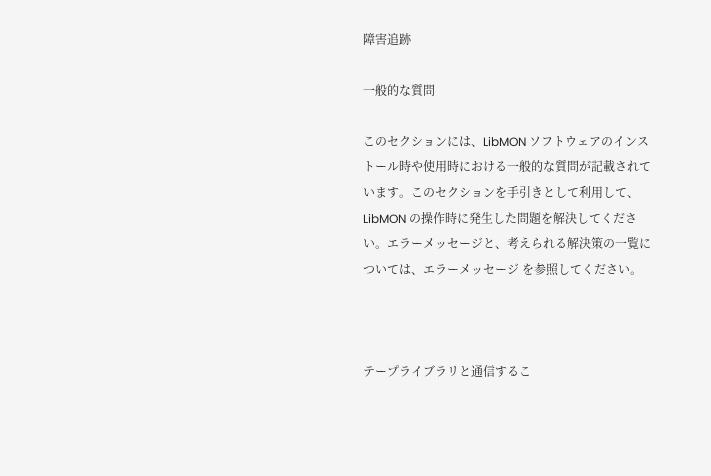障害追跡

一般的な質問

このセクションには、LibMON ソフトウェアのインストール時や使用時における一般的な質問が記載されています。このセクションを手引きとして利用して、LibMON の操作時に発生した問題を解決してください。エラーメッセージと、考えられる解決策の一覧については、エラーメッセージ を参照してください。



テープライブラリと通信するこ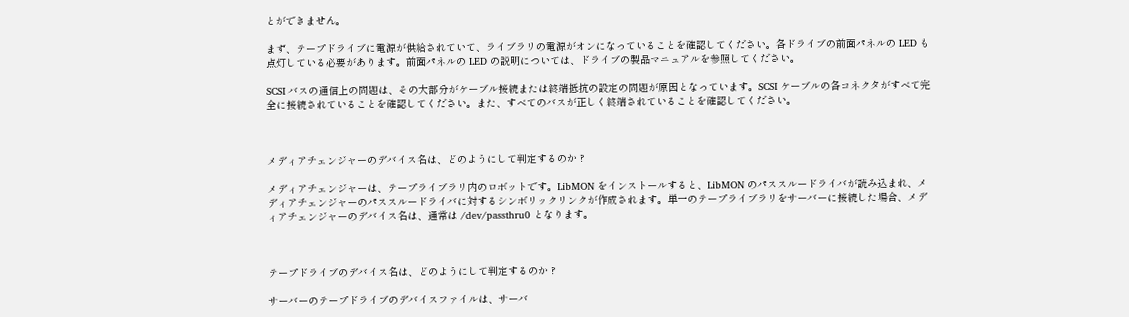とができません。

まず、テープドライブに電源が供給されていて、ライブラリの電源がオンになっていることを確認してください。各ドライブの前面パネルの LED も点灯している必要があります。前面パネルの LED の説明については、ドライブの製品マニュアルを参照してください。

SCSI バスの通信上の問題は、その大部分がケーブル接続または終端抵抗の設定の問題が原因となっています。SCSI ケーブルの各コネクタがすべて完全に接続されていることを確認してください。また、すべてのバスが正しく終端されていることを確認してください。



メディアチェンジャーのデバイス名は、どのようにして判定するのか ?

メディアチェンジャーは、テープライブラリ内のロボットです。LibMON をインストールすると、LibMON のパススルードライバが読み込まれ、メディアチェンジャーのパススルードライバに対するシンボリックリンクが作成されます。単一のテープライブラリをサーバーに接続した場合、メディアチェンジャーのデバイス名は、通常は /dev/passthru0 となります。



テープドライブのデバイス名は、どのようにして判定するのか ?

サーバーのテープドライブのデバイスファイルは、サーバ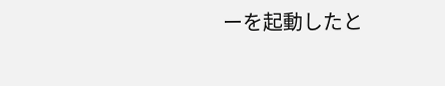ーを起動したと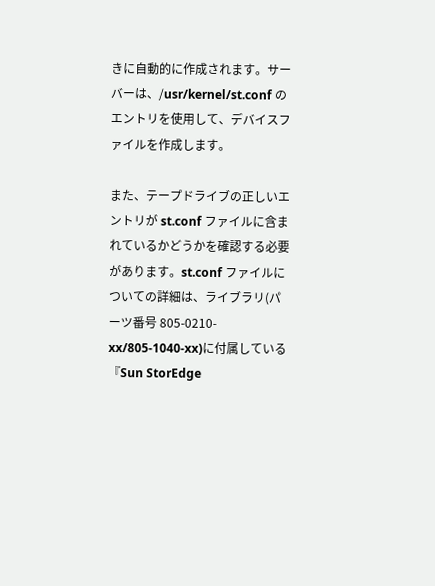きに自動的に作成されます。サーバーは、/usr/kernel/st.conf のエントリを使用して、デバイスファイルを作成します。

また、テープドライブの正しいエントリが st.conf ファイルに含まれているかどうかを確認する必要があります。st.conf ファイルについての詳細は、ライブラリ(パーツ番号 805-0210-xx/805-1040-xx)に付属している『Sun StorEdge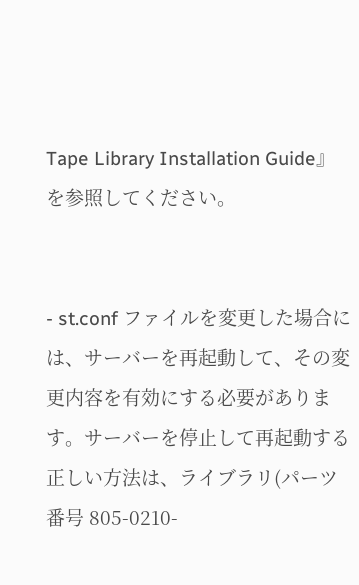Tape Library Installation Guide』 を参照してください。


- st.conf ファイルを変更した場合には、サーバーを再起動して、その変更内容を有効にする必要があります。サーバーを停止して再起動する正しい方法は、ライブラリ(パーツ番号 805-0210-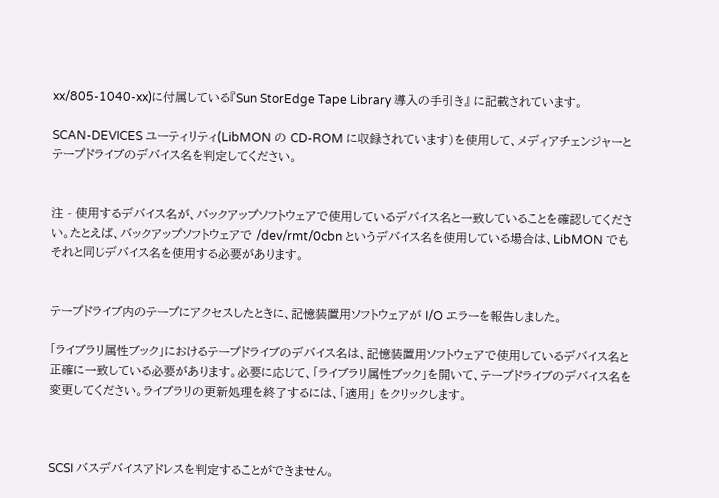xx/805-1040-xx)に付属している『Sun StorEdge Tape Library 導入の手引き』 に記載されています。

SCAN-DEVICES ユーティリティ(LibMON の CD-ROM に収録されています)を使用して、メディアチェンジャーとテープドライブのデバイス名を判定してください。


注 - 使用するデバイス名が、バックアップソフトウェアで使用しているデバイス名と一致していることを確認してください。たとえば、バックアップソフトウェアで /dev/rmt/0cbn というデバイス名を使用している場合は、LibMON でもそれと同じデバイス名を使用する必要があります。


テープドライブ内のテープにアクセスしたときに、記憶装置用ソフトウェアが I/O エラーを報告しました。

「ライブラリ属性ブック」におけるテープドライブのデバイス名は、記憶装置用ソフトウェアで使用しているデバイス名と正確に一致している必要があります。必要に応じて、「ライブラリ属性ブック」を開いて、テープドライブのデバイス名を変更してください。ライブラリの更新処理を終了するには、「適用」 をクリックします。



SCSI バスデバイスアドレスを判定することができません。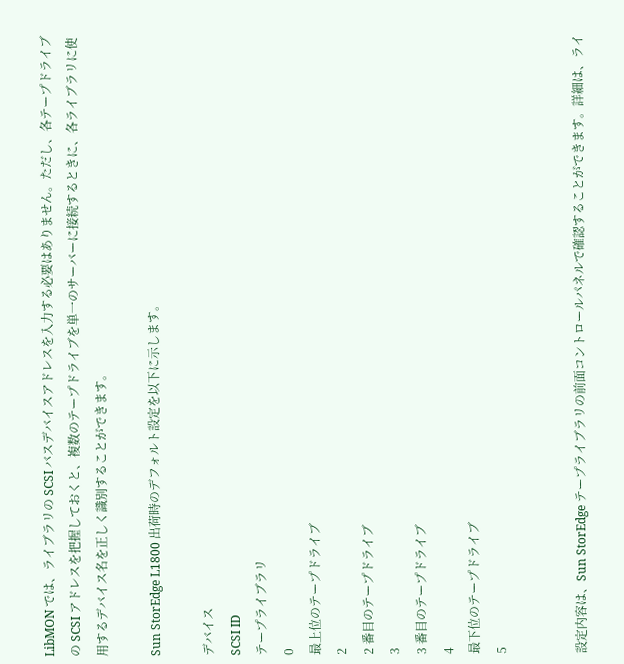LibMON では、ライブラリの SCSI バスデバイスアドレスを入力する必要はありません。ただし、各テープドライブの SCSI アドレスを把握しておくと、複数のテープドライブを単一のサーバーに接続するときに、各ライブラリに使用するデバイス名を正しく識別することができます。

Sun StorEdge L1800 出荷時のデフォルト設定を以下に示します。

デバイス
SCSI ID
テープライブラリ
0
最上位のテープドライブ
2
2 番目のテープドライブ
3
3 番目のテープドライブ
4
最下位のテープドライブ
5


設定内容は、Sun StorEdge テープライブラリの前面コントロールパネルで確認することができます。詳細は、ライ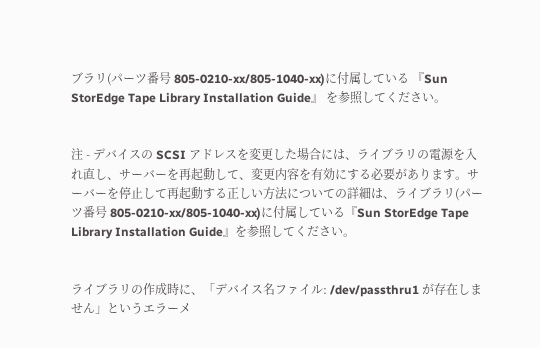ブラリ(パーツ番号 805-0210-xx/805-1040-xx)に付属している 『Sun StorEdge Tape Library Installation Guide』 を参照してください。


注 - デバイスの SCSI アドレスを変更した場合には、ライブラリの電源を入れ直し、サーバーを再起動して、変更内容を有効にする必要があります。サーバーを停止して再起動する正しい方法についての詳細は、ライブラリ(パーツ番号 805-0210-xx/805-1040-xx)に付属している『Sun StorEdge Tape Library Installation Guide』を参照してください。


ライブラリの作成時に、「デバイス名ファイル: /dev/passthru1 が存在しません」というエラーメ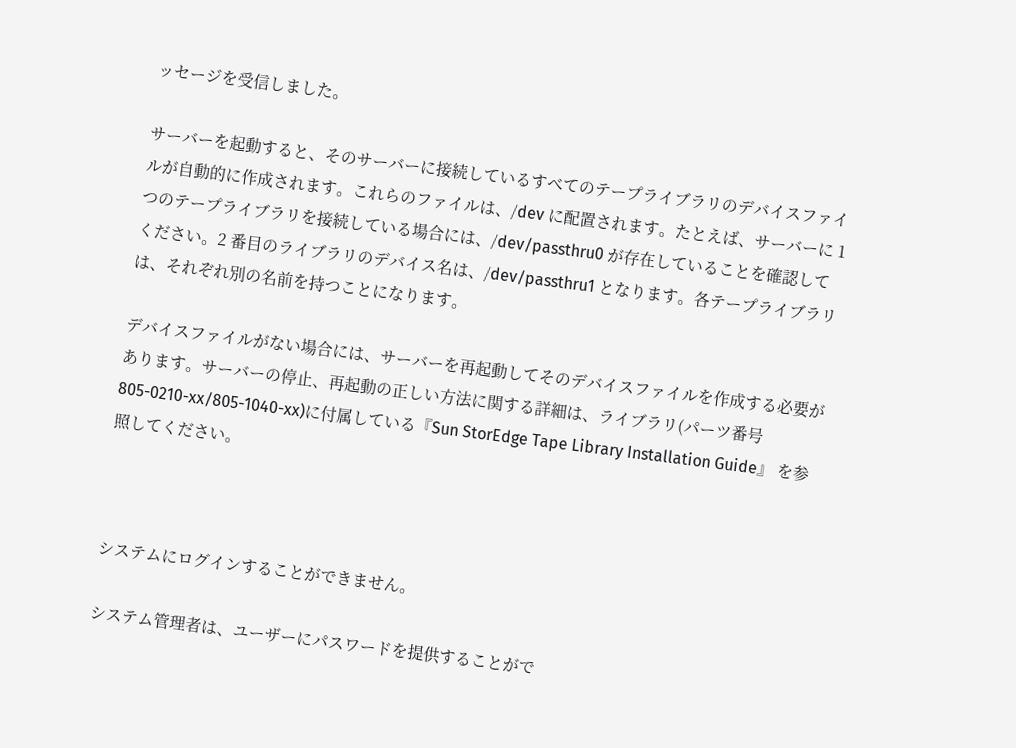ッセージを受信しました。

サーバーを起動すると、そのサーバーに接続しているすべてのテープライブラリのデバイスファイルが自動的に作成されます。これらのファイルは、/dev に配置されます。たとえば、サーバーに 1 つのテープライブラリを接続している場合には、/dev/passthru0 が存在していることを確認してください。2 番目のライブラリのデバイス名は、/dev/passthru1 となります。各テープライブラリは、それぞれ別の名前を持つことになります。

デバイスファイルがない場合には、サーバーを再起動してそのデバイスファイルを作成する必要があります。サーバーの停止、再起動の正しい方法に関する詳細は、ライブラリ(パーツ番号 805-0210-xx/805-1040-xx)に付属している『Sun StorEdge Tape Library Installation Guide』 を参照してください。



システムにログインすることができません。

システム管理者は、ユーザーにパスワードを提供することがで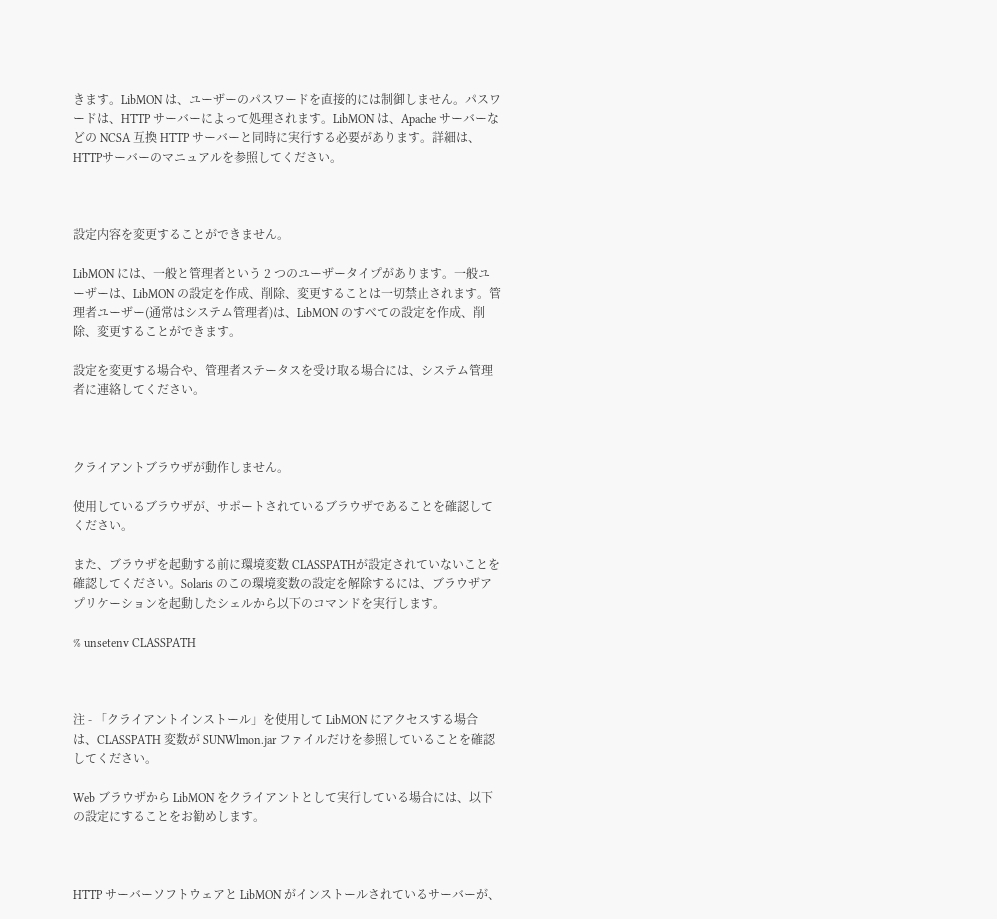きます。LibMON は、ユーザーのパスワードを直接的には制御しません。パスワードは、HTTP サーバーによって処理されます。LibMON は、Apache サーバーなどの NCSA 互換 HTTP サーバーと同時に実行する必要があります。詳細は、HTTPサーバーのマニュアルを参照してください。



設定内容を変更することができません。

LibMON には、一般と管理者という 2 つのユーザータイプがあります。一般ユーザーは、LibMON の設定を作成、削除、変更することは一切禁止されます。管理者ユーザー(通常はシステム管理者)は、LibMON のすべての設定を作成、削除、変更することができます。

設定を変更する場合や、管理者ステータスを受け取る場合には、システム管理者に連絡してください。



クライアントブラウザが動作しません。

使用しているブラウザが、サポートされているブラウザであることを確認してください。

また、ブラウザを起動する前に環境変数 CLASSPATHが設定されていないことを確認してください。Solaris のこの環境変数の設定を解除するには、ブラウザアプリケーションを起動したシェルから以下のコマンドを実行します。

% unsetenv CLASSPATH



注 - 「クライアントインストール」を使用して LibMON にアクセスする場合は、CLASSPATH 変数が SUNWlmon.jar ファイルだけを参照していることを確認してください。

Web ブラウザから LibMON をクライアントとして実行している場合には、以下の設定にすることをお勧めします。



HTTP サーバーソフトウェアと LibMON がインストールされているサーバーが、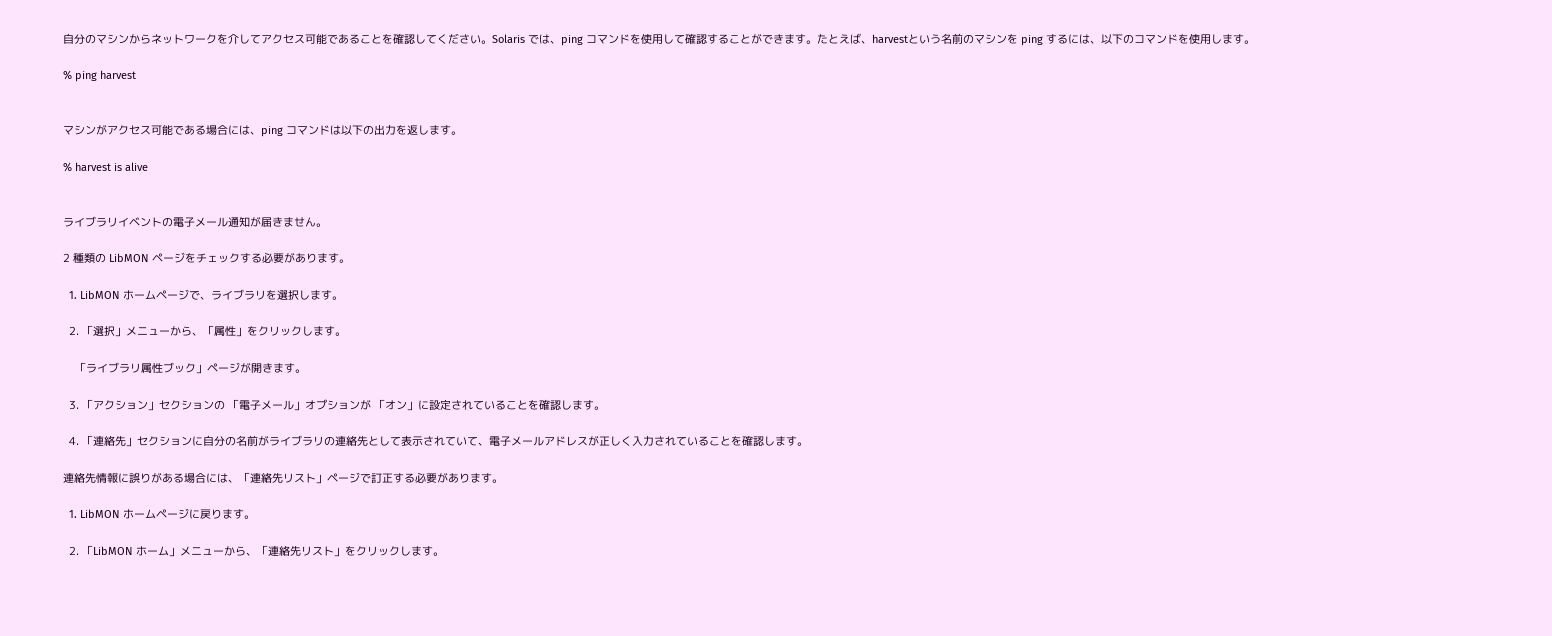自分のマシンからネットワークを介してアクセス可能であることを確認してください。Solaris では、ping コマンドを使用して確認することができます。たとえば、harvestという名前のマシンを ping するには、以下のコマンドを使用します。

% ping harvest


マシンがアクセス可能である場合には、ping コマンドは以下の出力を返します。

% harvest is alive


ライブラリイベントの電子メール通知が届きません。

2 種類の LibMON ページをチェックする必要があります。

  1. LibMON ホームページで、ライブラリを選択します。

  2. 「選択」メニューから、「属性」をクリックします。

    「ライブラリ属性ブック」ページが開きます。

  3. 「アクション」セクションの 「電子メール」オプションが 「オン」に設定されていることを確認します。

  4. 「連絡先」セクションに自分の名前がライブラリの連絡先として表示されていて、電子メールアドレスが正しく入力されていることを確認します。

連絡先情報に誤りがある場合には、「連絡先リスト」ページで訂正する必要があります。

  1. LibMON ホームページに戻ります。

  2. 「LibMON ホーム」メニューから、「連絡先リスト」をクリックします。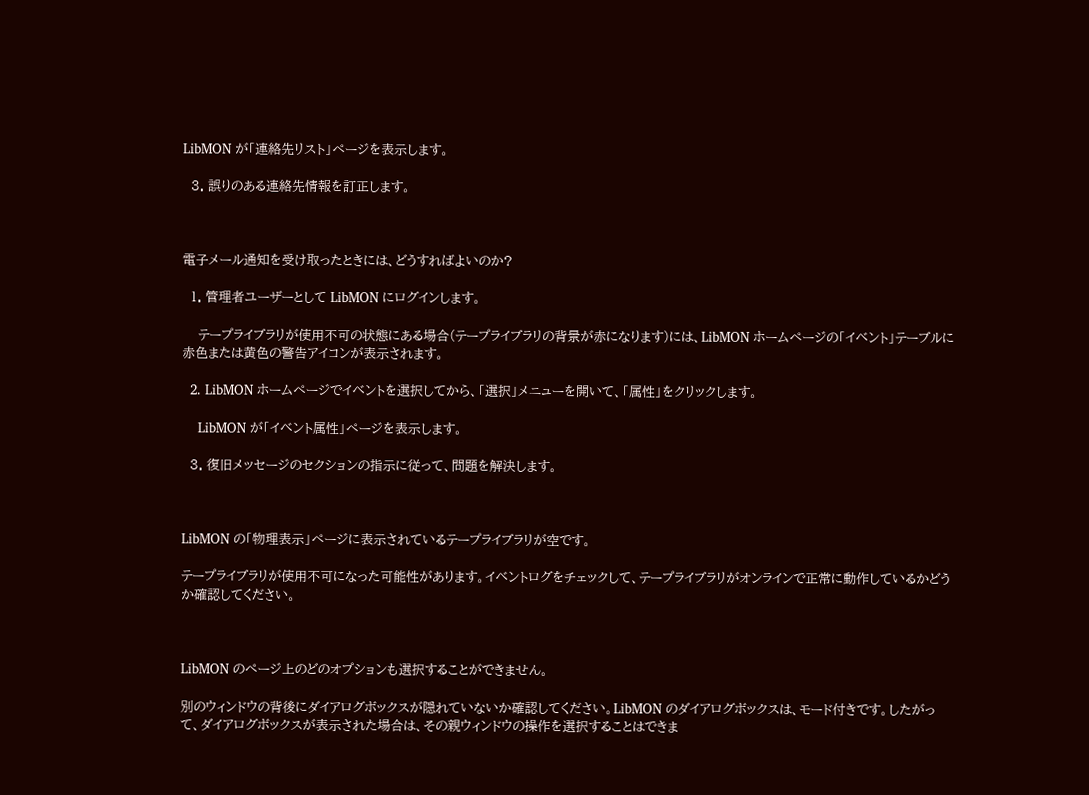LibMON が「連絡先リスト」ページを表示します。

  3. 誤りのある連絡先情報を訂正します。



電子メール通知を受け取ったときには、どうすればよいのか?

  1. 管理者ユーザーとして LibMON にログインします。

    テープライブラリが使用不可の状態にある場合(テープライブラリの背景が赤になります)には、LibMON ホームページの「イベント」テーブルに赤色または黄色の警告アイコンが表示されます。

  2. LibMON ホームページでイベントを選択してから、「選択」メニューを開いて、「属性」をクリックします。

    LibMON が「イベント属性」ページを表示します。

  3. 復旧メッセージのセクションの指示に従って、問題を解決します。



LibMON の「物理表示」ページに表示されているテープライブラリが空です。

テープライブラリが使用不可になった可能性があります。イベントログをチェックして、テープライブラリがオンラインで正常に動作しているかどうか確認してください。



LibMON のページ上のどのオプションも選択することができません。

別のウィンドウの背後にダイアログボックスが隠れていないか確認してください。LibMON のダイアログボックスは、モード付きです。したがって、ダイアログボックスが表示された場合は、その親ウィンドウの操作を選択することはできま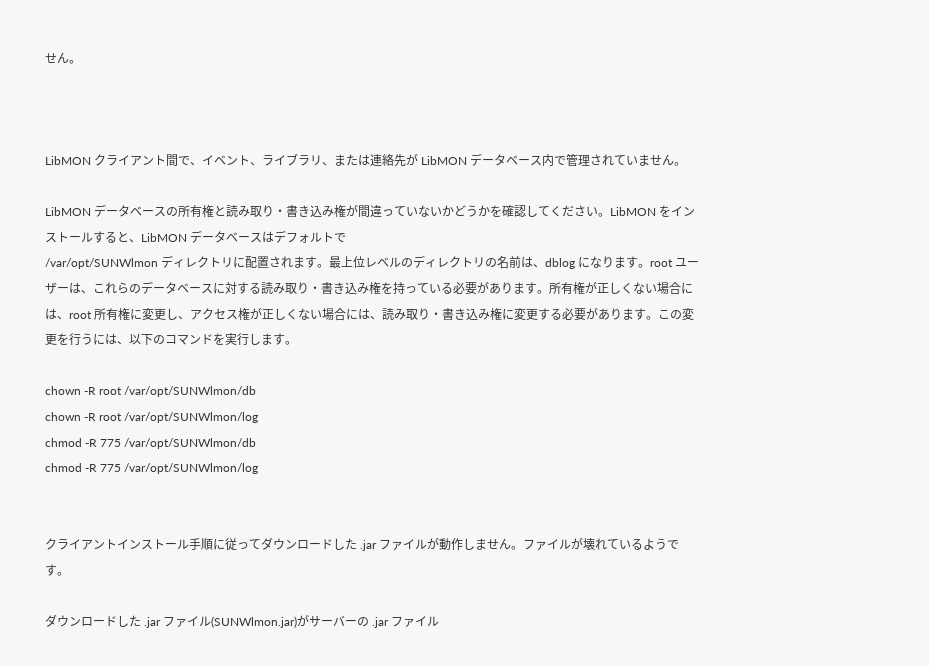せん。



LibMON クライアント間で、イベント、ライブラリ、または連絡先が LibMON データベース内で管理されていません。

LibMON データベースの所有権と読み取り・書き込み権が間違っていないかどうかを確認してください。LibMON をインストールすると、LibMON データベースはデフォルトで
/var/opt/SUNWlmon ディレクトリに配置されます。最上位レベルのディレクトリの名前は、dblog になります。root ユーザーは、これらのデータベースに対する読み取り・書き込み権を持っている必要があります。所有権が正しくない場合には、root 所有権に変更し、アクセス権が正しくない場合には、読み取り・書き込み権に変更する必要があります。この変更を行うには、以下のコマンドを実行します。

chown -R root /var/opt/SUNWlmon/db
chown -R root /var/opt/SUNWlmon/log
chmod -R 775 /var/opt/SUNWlmon/db
chmod -R 775 /var/opt/SUNWlmon/log


クライアントインストール手順に従ってダウンロードした .jar ファイルが動作しません。ファイルが壊れているようです。

ダウンロードした .jar ファイル(SUNWlmon.jar)がサーバーの .jar ファイル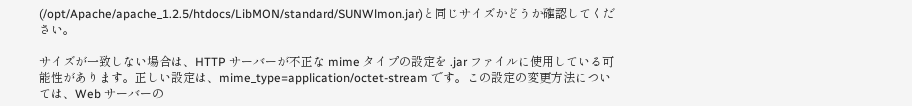(/opt/Apache/apache_1.2.5/htdocs/LibMON/standard/SUNWlmon.jar)と同じサイズかどうか確認してください。

サイズが一致しない場合は、HTTP サーバーが不正な mime タイプの設定を .jar ファイルに使用している可能性があります。正しい設定は、mime_type=application/octet-stream です。この設定の変更方法については、Web サーバーの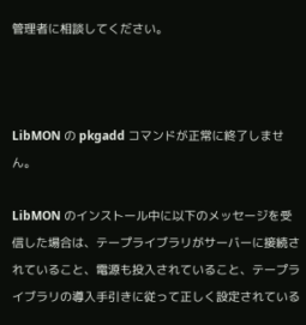管理者に相談してください。



LibMON の pkgadd コマンドが正常に終了しません。

LibMON のインストール中に以下のメッセージを受信した場合は、テープライブラリがサーバーに接続されていること、電源も投入されていること、テープライブラリの導入手引きに従って正しく設定されている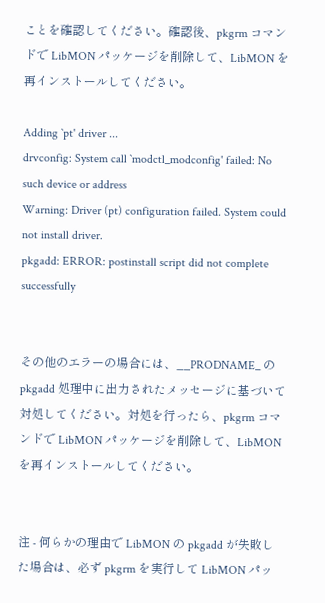ことを確認してください。確認後、pkgrm コマンドで LibMON パッケージを削除して、LibMON を再インストールしてください。

Adding `pt' driver ...
drvconfig: System call `modctl_modconfig' failed: No such device or address
Warning: Driver (pt) configuration failed. System could not install driver.
pkgadd: ERROR: postinstall script did not complete successfully


その他のエラーの場合には、__PRODNAME_ の pkgadd 処理中に出力されたメッセージに基づいて対処してください。対処を行ったら、pkgrm コマンドで LibMON パッケージを削除して、LibMON を再インストールしてください。


注 - 何らかの理由で LibMON の pkgadd が失敗した場合は、必ず pkgrm を実行して LibMON パッ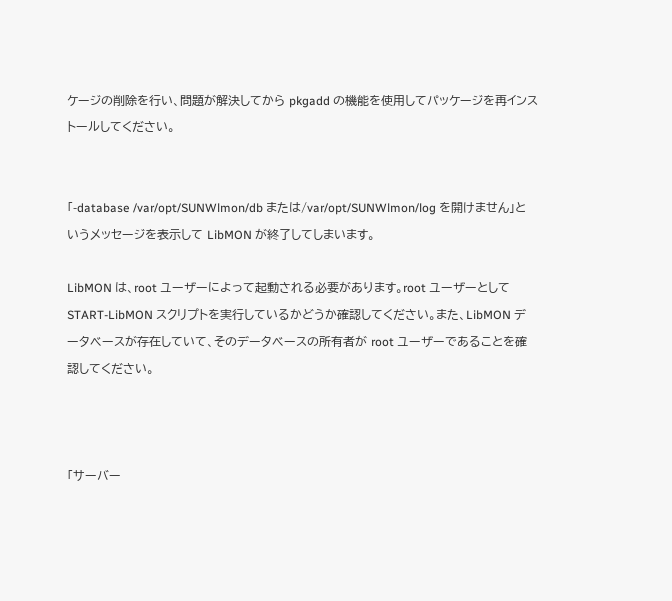ケージの削除を行い、問題が解決してから pkgadd の機能を使用してパッケージを再インストールしてください。


「-database /var/opt/SUNWlmon/db または/var/opt/SUNWlmon/log を開けません」というメッセージを表示して LibMON が終了してしまいます。

LibMON は、root ユーザーによって起動される必要があります。root ユーザーとして START-LibMON スクリプトを実行しているかどうか確認してください。また、LibMON データベースが存在していて、そのデータベースの所有者が root ユーザーであることを確認してください。



「サーバー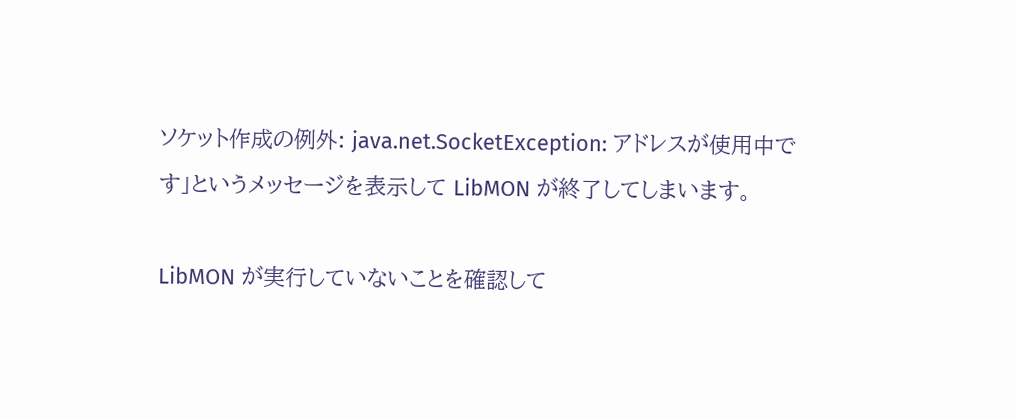ソケット作成の例外: java.net.SocketException: アドレスが使用中です」というメッセージを表示して LibMON が終了してしまいます。

LibMON が実行していないことを確認して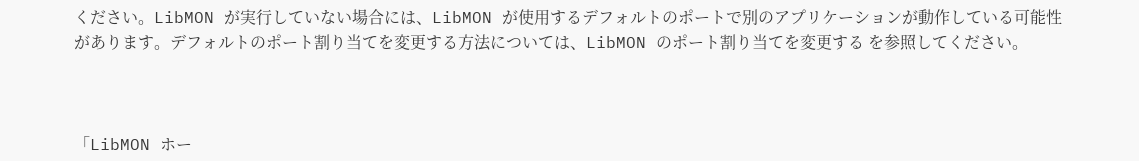ください。LibMON が実行していない場合には、LibMON が使用するデフォルトのポートで別のアプリケーションが動作している可能性があります。デフォルトのポート割り当てを変更する方法については、LibMON のポート割り当てを変更する を参照してください。



「LibMON ホー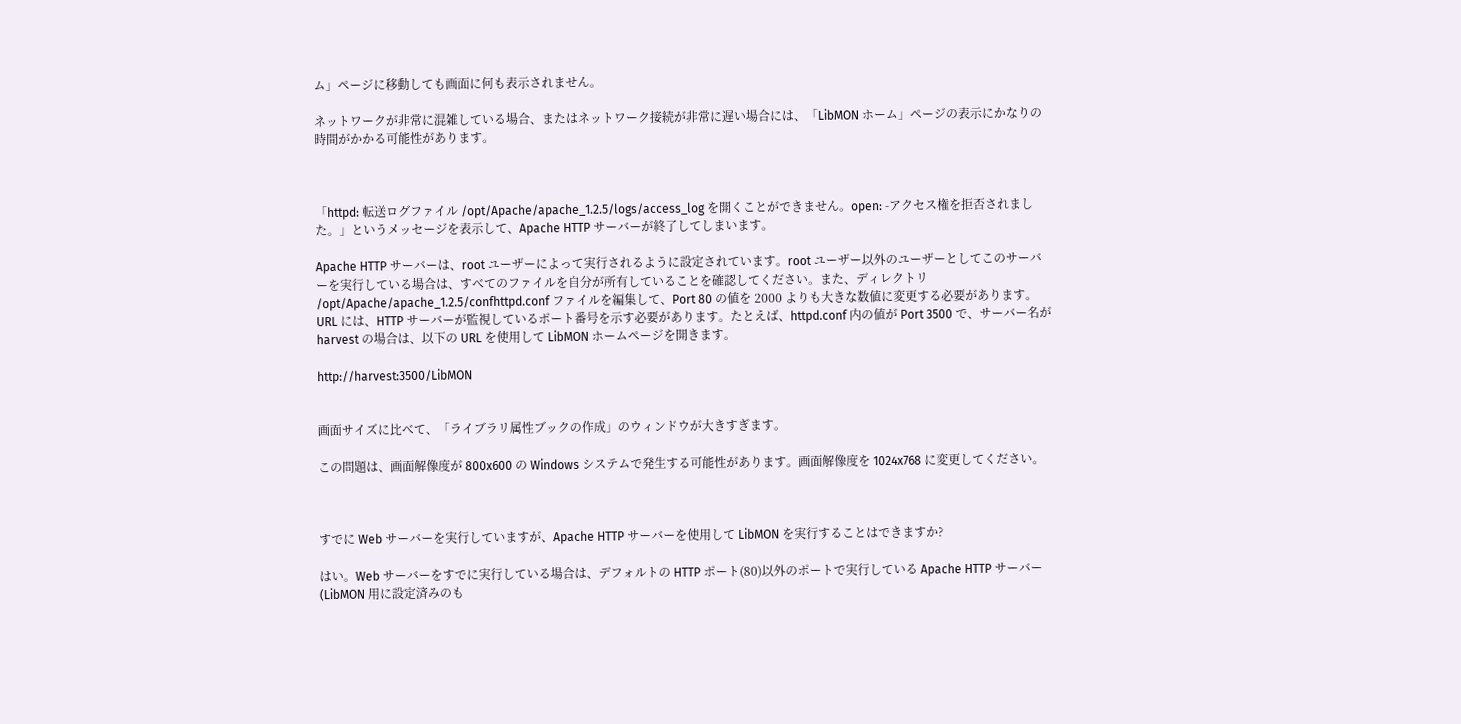ム」ページに移動しても画面に何も表示されません。

ネットワークが非常に混雑している場合、またはネットワーク接続が非常に遅い場合には、「LibMON ホーム」ページの表示にかなりの時間がかかる可能性があります。



「httpd: 転送ログファイル /opt/Apache/apache_1.2.5/logs/access_log を開くことができません。open: -アクセス権を拒否されました。」というメッセージを表示して、Apache HTTP サーバーが終了してしまいます。

Apache HTTP サーバーは、root ユーザーによって実行されるように設定されています。root ユーザー以外のユーザーとしてこのサーバーを実行している場合は、すべてのファイルを自分が所有していることを確認してください。また、ディレクトリ /opt/Apache/apache_1.2.5/confhttpd.conf ファイルを編集して、Port 80 の値を 2000 よりも大きな数値に変更する必要があります。URL には、HTTP サーバーが監視しているポート番号を示す必要があります。たとえば、httpd.conf 内の値が Port 3500 で、サーバー名が harvest の場合は、以下の URL を使用して LibMON ホームページを開きます。

http://harvest:3500/LibMON


画面サイズに比べて、「ライブラリ属性ブックの作成」のウィンドウが大きすぎます。

この問題は、画面解像度が 800x600 の Windows システムで発生する可能性があります。画面解像度を 1024x768 に変更してください。



すでに Web サーバーを実行していますが、Apache HTTP サーバーを使用して LibMON を実行することはできますか?

はい。Web サーバーをすでに実行している場合は、デフォルトの HTTP ポート(80)以外のポートで実行している Apache HTTP サーバー(LibMON 用に設定済みのも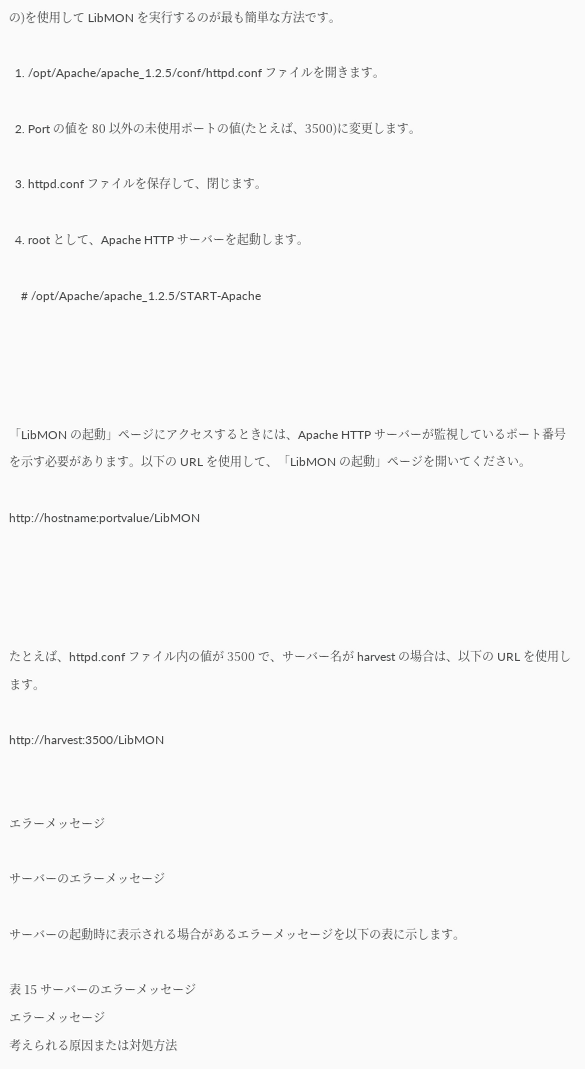の)を使用して LibMON を実行するのが最も簡単な方法です。

  1. /opt/Apache/apache_1.2.5/conf/httpd.conf ファイルを開きます。

  2. Port の値を 80 以外の未使用ポートの値(たとえば、3500)に変更します。

  3. httpd.conf ファイルを保存して、閉じます。

  4. root として、Apache HTTP サーバーを起動します。

    # /opt/Apache/apache_1.2.5/START-Apache




「LibMON の起動」ページにアクセスするときには、Apache HTTP サーバーが監視しているポート番号を示す必要があります。以下の URL を使用して、「LibMON の起動」ページを開いてください。

http://hostname:portvalue/LibMON




たとえば、httpd.conf ファイル内の値が 3500 で、サーバー名が harvest の場合は、以下の URL を使用します。

http://harvest:3500/LibMON


エラーメッセージ

サーバーのエラーメッセージ

サーバーの起動時に表示される場合があるエラーメッセージを以下の表に示します。

表 15 サーバーのエラーメッセージ
エラーメッセージ
考えられる原因または対処方法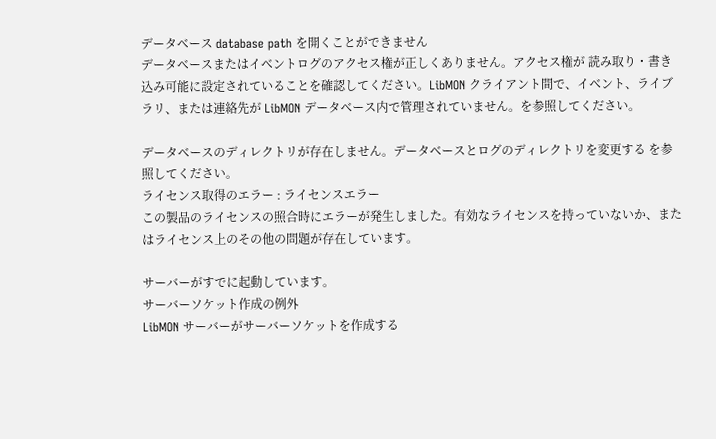データベース database path を開くことができません
データベースまたはイベントログのアクセス権が正しくありません。アクセス権が 読み取り・書き込み可能に設定されていることを確認してください。LibMON クライアント間で、イベント、ライブラリ、または連絡先が LibMON データベース内で管理されていません。を参照してください。

データベースのディレクトリが存在しません。データベースとログのディレクトリを変更する を参照してください。
ライセンス取得のエラー : ライセンスエラー
この製品のライセンスの照合時にエラーが発生しました。有効なライセンスを持っていないか、またはライセンス上のその他の問題が存在しています。

サーバーがすでに起動しています。
サーバーソケット作成の例外
LibMON サーバーがサーバーソケットを作成する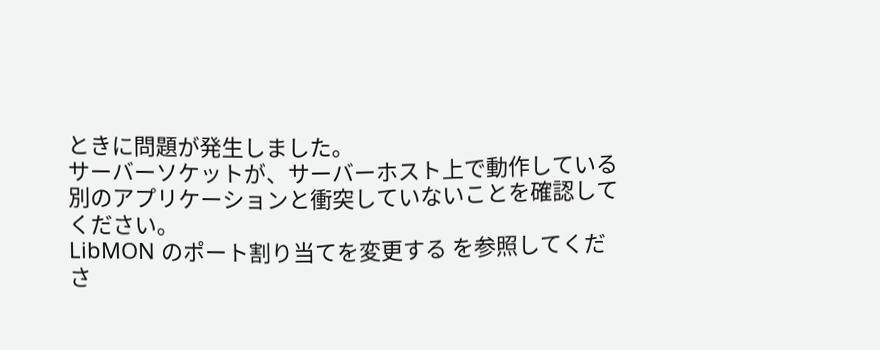ときに問題が発生しました。
サーバーソケットが、サーバーホスト上で動作している別のアプリケーションと衝突していないことを確認してください。
LibMON のポート割り当てを変更する を参照してくださ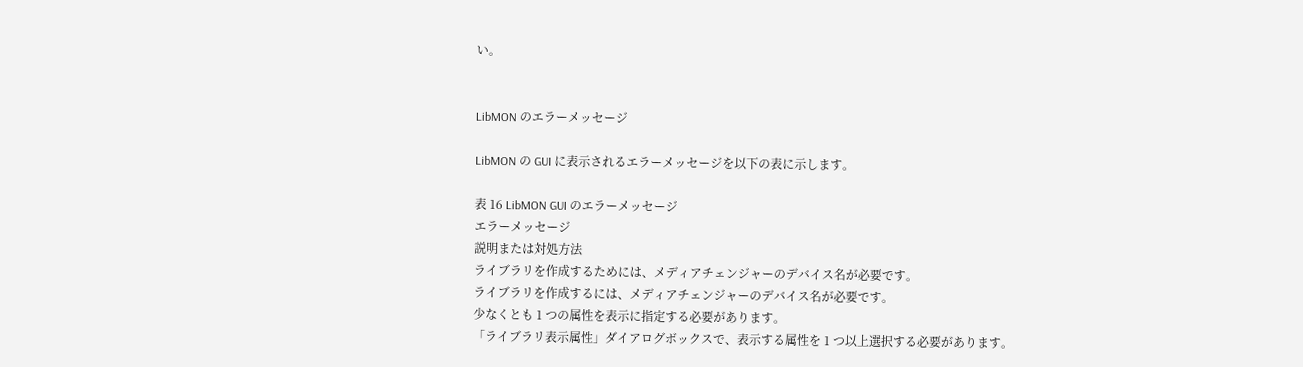い。


LibMON のエラーメッセージ

LibMON の GUI に表示されるエラーメッセージを以下の表に示します。

表 16 LibMON GUI のエラーメッセージ
エラーメッセージ
説明または対処方法
ライブラリを作成するためには、メディアチェンジャーのデバイス名が必要です。
ライブラリを作成するには、メディアチェンジャーのデバイス名が必要です。
少なくとも 1 つの属性を表示に指定する必要があります。
「ライブラリ表示属性」ダイアログボックスで、表示する属性を 1 つ以上選択する必要があります。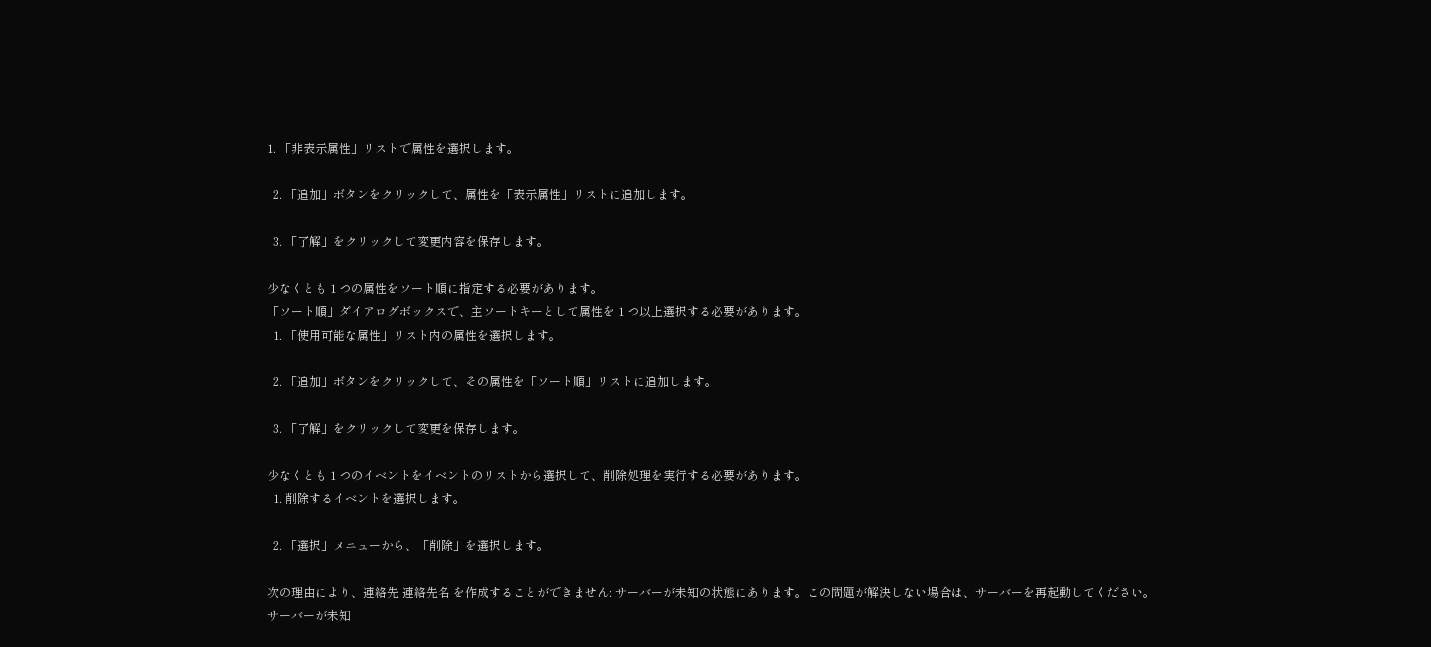1. 「非表示属性」リストで属性を選択します。

  2. 「追加」ボタンをクリックして、属性を「表示属性」リストに追加します。

  3. 「了解」をクリックして変更内容を保存します。

少なくとも 1 つの属性をソート順に指定する必要があります。
「ソート順」ダイアログボックスで、主ソートキーとして属性を 1 つ以上選択する必要があります。
  1. 「使用可能な属性」リスト内の属性を選択します。

  2. 「追加」ボタンをクリックして、その属性を「ソート順」リストに追加します。

  3. 「了解」をクリックして変更を保存します。

少なくとも 1 つのイベントをイベントのリストから選択して、削除処理を実行する必要があります。
  1. 削除するイベントを選択します。

  2. 「選択」メニューから、「削除」を選択します。

次の理由により、連絡先 連絡先名 を作成することができません: サーバーが未知の状態にあります。この問題が解決しない場合は、サーバーを再起動してください。
サーバーが未知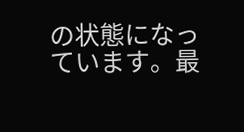の状態になっています。最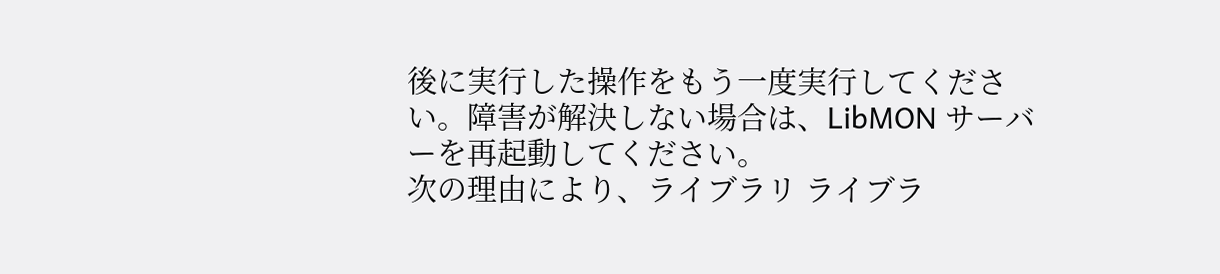後に実行した操作をもう一度実行してください。障害が解決しない場合は、LibMON サーバーを再起動してください。
次の理由により、ライブラリ ライブラ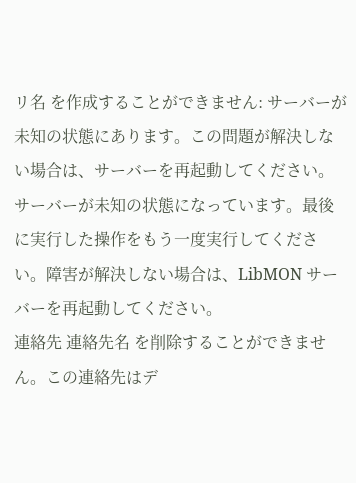リ名 を作成することができません: サーバーが未知の状態にあります。この問題が解決しない場合は、サーバーを再起動してください。
サーバーが未知の状態になっています。最後に実行した操作をもう一度実行してください。障害が解決しない場合は、LibMON サーバーを再起動してください。
連絡先 連絡先名 を削除することができません。この連絡先はデ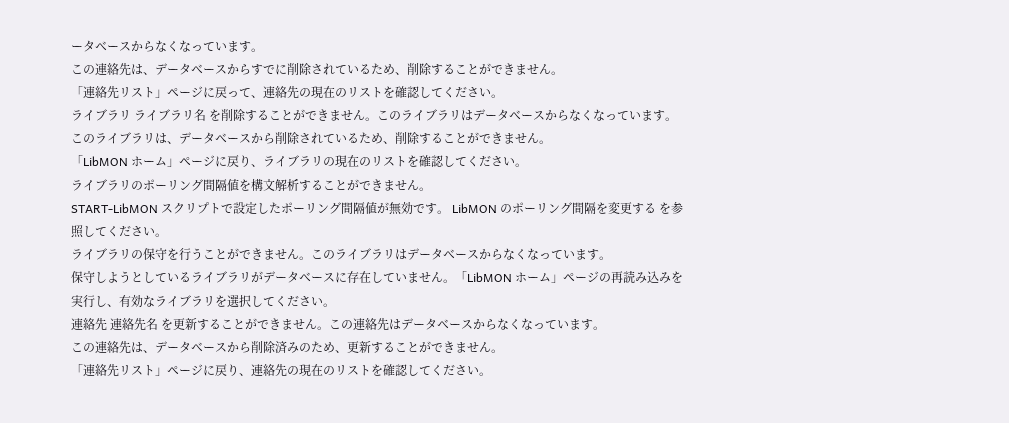ータベースからなくなっています。
この連絡先は、データベースからすでに削除されているため、削除することができません。
「連絡先リスト」ページに戻って、連絡先の現在のリストを確認してください。
ライブラリ ライブラリ名 を削除することができません。このライブラリはデータベースからなくなっています。
このライブラリは、データベースから削除されているため、削除することができません。
「LibMON ホーム」ページに戻り、ライブラリの現在のリストを確認してください。
ライブラリのポーリング間隔値を構文解析することができません。
START-LibMON スクリプトで設定したポーリング間隔値が無効です。 LibMON のポーリング間隔を変更する を参照してください。
ライブラリの保守を行うことができません。このライブラリはデータベースからなくなっています。
保守しようとしているライブラリがデータベースに存在していません。「LibMON ホーム」ページの再読み込みを実行し、有効なライブラリを選択してください。
連絡先 連絡先名 を更新することができません。この連絡先はデータベースからなくなっています。
この連絡先は、データベースから削除済みのため、更新することができません。
「連絡先リスト」ページに戻り、連絡先の現在のリストを確認してください。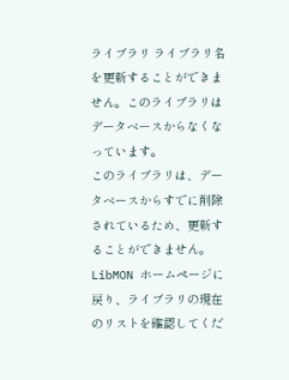ライブラリ ライブラリ名 を更新することができません。このライブラリはデータベースからなくなっています。
このライブラリは、データベースからすでに削除されているため、更新することができません。
LibMON ホームページに戻り、ライブラリの現在のリストを確認してくだ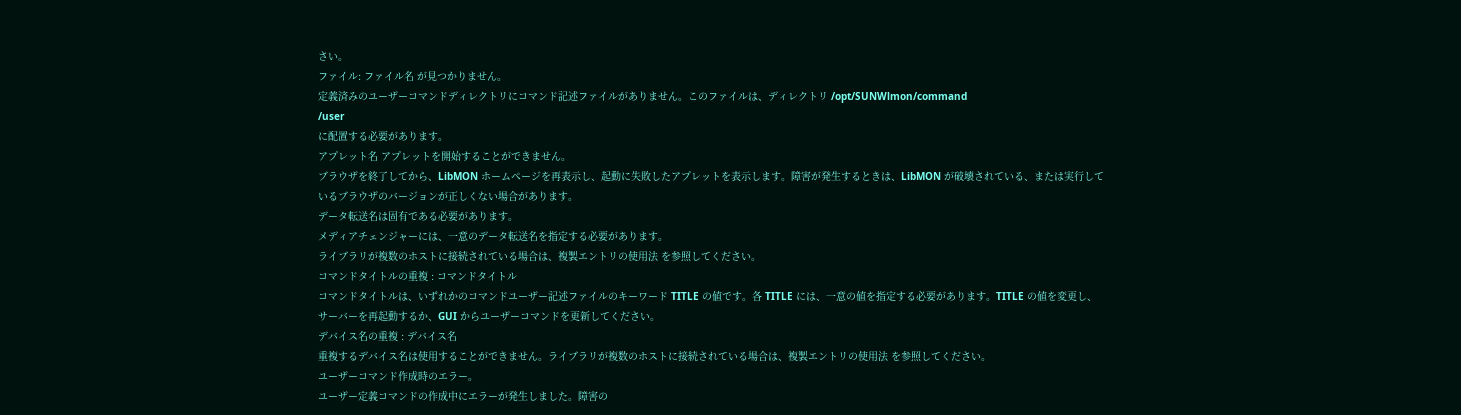さい。
ファイル: ファイル名 が見つかりません。
定義済みのユーザーコマンドディレクトリにコマンド記述ファイルがありません。このファイルは、ディレクトリ /opt/SUNWlmon/command
/user
に配置する必要があります。
アプレット名 アプレットを開始することができません。
ブラウザを終了してから、LibMON ホームページを再表示し、起動に失敗したアプレットを表示します。障害が発生するときは、LibMON が破壊されている、または実行しているブラウザのバージョンが正しくない場合があります。
データ転送名は固有である必要があります。
メディアチェンジャーには、一意のデータ転送名を指定する必要があります。
ライブラリが複数のホストに接続されている場合は、複製エントリの使用法 を参照してください。
コマンドタイトルの重複 : コマンドタイトル
コマンドタイトルは、いずれかのコマンドユーザー記述ファイルのキーワード TITLE の値です。各 TITLE には、一意の値を指定する必要があります。TITLE の値を変更し、サーバーを再起動するか、GUI からユーザーコマンドを更新してください。
デバイス名の重複 : デバイス名
重複するデバイス名は使用することができません。ライブラリが複数のホストに接続されている場合は、複製エントリの使用法 を参照してください。
ユーザーコマンド作成時のエラー。
ユーザー定義コマンドの作成中にエラーが発生しました。障害の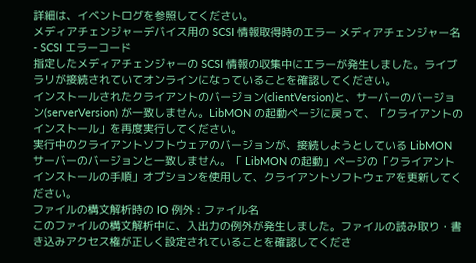詳細は、イベントログを参照してください。
メディアチェンジャーデバイス用の SCSI 情報取得時のエラー メディアチェンジャー名 - SCSI エラーコード
指定したメディアチェンジャーの SCSI 情報の収集中にエラーが発生しました。ライブラリが接続されていてオンラインになっていることを確認してください。
インストールされたクライアントのバージョン(clientVersion)と、サーバーのバージョン(serverVersion) が一致しません。LibMON の起動ページに戻って、「クライアントのインストール」を再度実行してください。
実行中のクライアントソフトウェアのバージョンが、接続しようとしている LibMON サーバーのバージョンと一致しません。「 LibMON の起動」ページの「クライアントインストールの手順」オプションを使用して、クライアントソフトウェアを更新してください。
ファイルの構文解析時の IO 例外 : ファイル名
このファイルの構文解析中に、入出力の例外が発生しました。ファイルの読み取り・書き込みアクセス権が正しく設定されていることを確認してくださ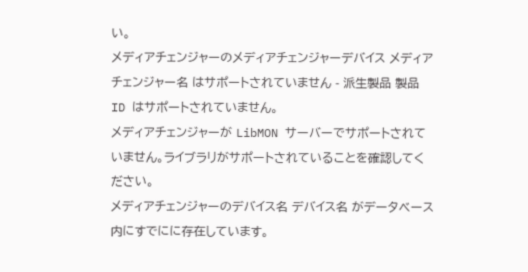い。
メディアチェンジャーのメディアチェンジャーデバイス メディアチェンジャー名 はサポートされていません - 派生製品 製品 ID はサポートされていません。
メディアチェンジャーが LibMON サーバーでサポートされていません。ライブラリがサポートされていることを確認してください。
メディアチェンジャーのデバイス名 デバイス名 がデータベース内にすでにに存在しています。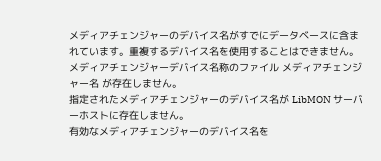メディアチェンジャーのデバイス名がすでにデータベースに含まれています。重複するデバイス名を使用することはできません。
メディアチェンジャーデバイス名称のファイル メディアチェンジャー名 が存在しません。
指定されたメディアチェンジャーのデバイス名が LibMON サーバーホストに存在しません。
有効なメディアチェンジャーのデバイス名を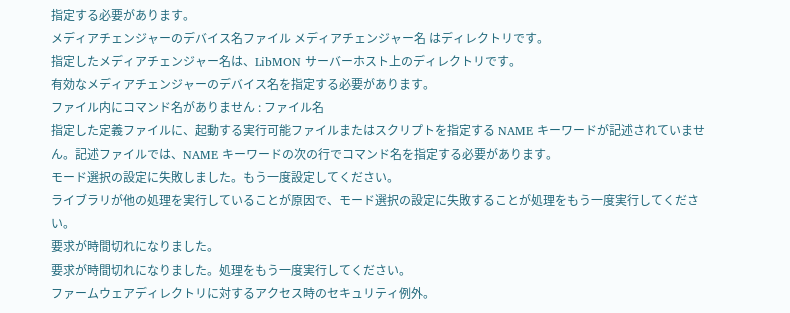指定する必要があります。
メディアチェンジャーのデバイス名ファイル メディアチェンジャー名 はディレクトリです。
指定したメディアチェンジャー名は、LibMON サーバーホスト上のディレクトリです。
有効なメディアチェンジャーのデバイス名を指定する必要があります。
ファイル内にコマンド名がありません : ファイル名
指定した定義ファイルに、起動する実行可能ファイルまたはスクリプトを指定する NAME キーワードが記述されていません。記述ファイルでは、NAME キーワードの次の行でコマンド名を指定する必要があります。
モード選択の設定に失敗しました。もう一度設定してください。
ライブラリが他の処理を実行していることが原因で、モード選択の設定に失敗することが処理をもう一度実行してください。
要求が時間切れになりました。
要求が時間切れになりました。処理をもう一度実行してください。
ファームウェアディレクトリに対するアクセス時のセキュリティ例外。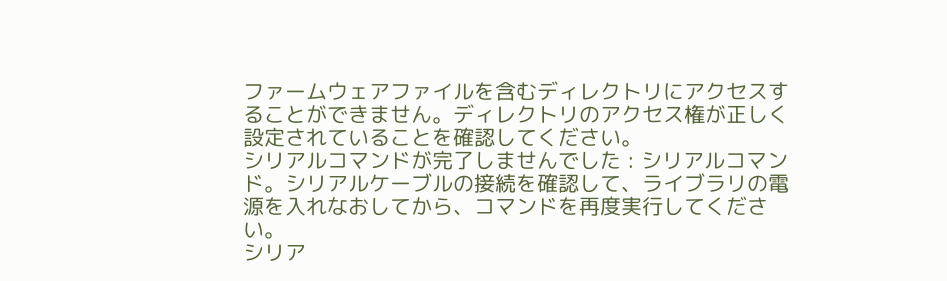ファームウェアファイルを含むディレクトリにアクセスすることができません。ディレクトリのアクセス権が正しく設定されていることを確認してください。
シリアルコマンドが完了しませんでした : シリアルコマンド。シリアルケーブルの接続を確認して、ライブラリの電源を入れなおしてから、コマンドを再度実行してください。
シリア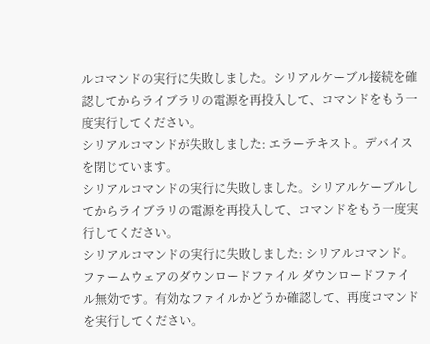ルコマンドの実行に失敗しました。シリアルケーブル接続を確認してからライブラリの電源を再投入して、コマンドをもう一度実行してください。
シリアルコマンドが失敗しました: エラーテキスト。デバイスを閉じています。
シリアルコマンドの実行に失敗しました。シリアルケーブルしてからライブラリの電源を再投入して、コマンドをもう一度実行してください。
シリアルコマンドの実行に失敗しました: シリアルコマンド。ファームウェアのダウンロードファイル ダウンロードファイル無効です。有効なファイルかどうか確認して、再度コマンドを実行してください。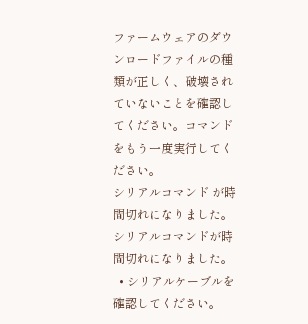ファームウェアのダウンロードファイルの種類が正しく、破壊されていないことを確認してください。コマンドをもう一度実行してください。
シリアルコマンド が時間切れになりました。
シリアルコマンドが時間切れになりました。
  • シリアルケーブルを確認してください。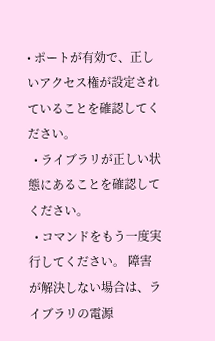• ポートが有効で、正しいアクセス権が設定されていることを確認してください。
  • ライブラリが正しい状態にあることを確認してください。
  • コマンドをもう一度実行してください。 障害が解決しない場合は、ライブラリの電源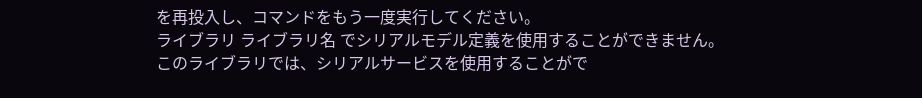を再投入し、コマンドをもう一度実行してください。
ライブラリ ライブラリ名 でシリアルモデル定義を使用することができません。
このライブラリでは、シリアルサービスを使用することがで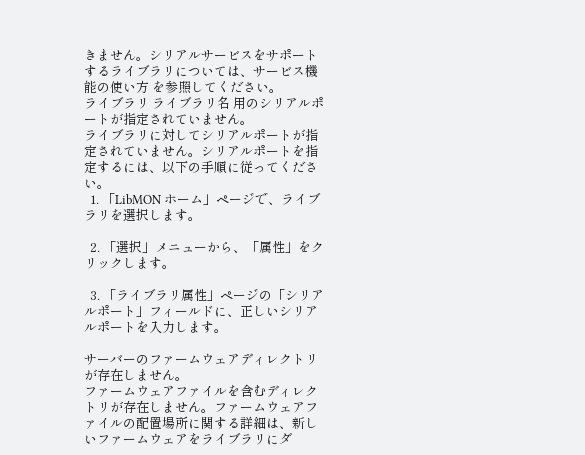きません。シリアルサービスをサポートするライブラリについては、サービス機能の使い方 を参照してください。
ライブラリ ライブラリ名 用のシリアルポートが指定されていません。
ライブラリに対してシリアルポートが指定されていません。シリアルポートを指定するには、以下の手順に従ってください。
  1. 「LibMON ホーム」ページで、ライブラリを選択します。

  2. 「選択」メニューから、「属性」をクリックします。

  3. 「ライブラリ属性」ページの「シリアルポート」フィールドに、正しいシリアルポートを入力します。

サーバーのファームウェアディレクトリが存在しません。
ファームウェアファイルを含むディレクトリが存在しません。ファームウェアファイルの配置場所に関する詳細は、新しいファームウェアをライブラリにダ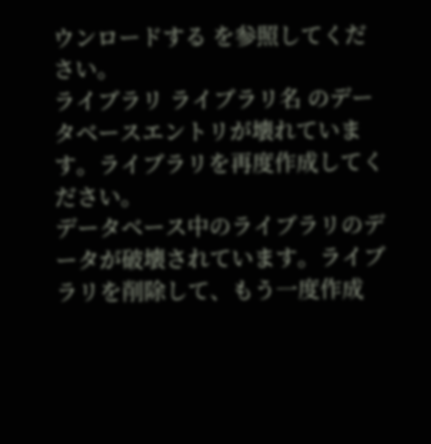ウンロードする を参照してください。
ライブラリ ライブラリ名 のデータベースエントリが壊れています。ライブラリを再度作成してください。
データベース中のライブラリのデータが破壊されています。ライブラリを削除して、もう一度作成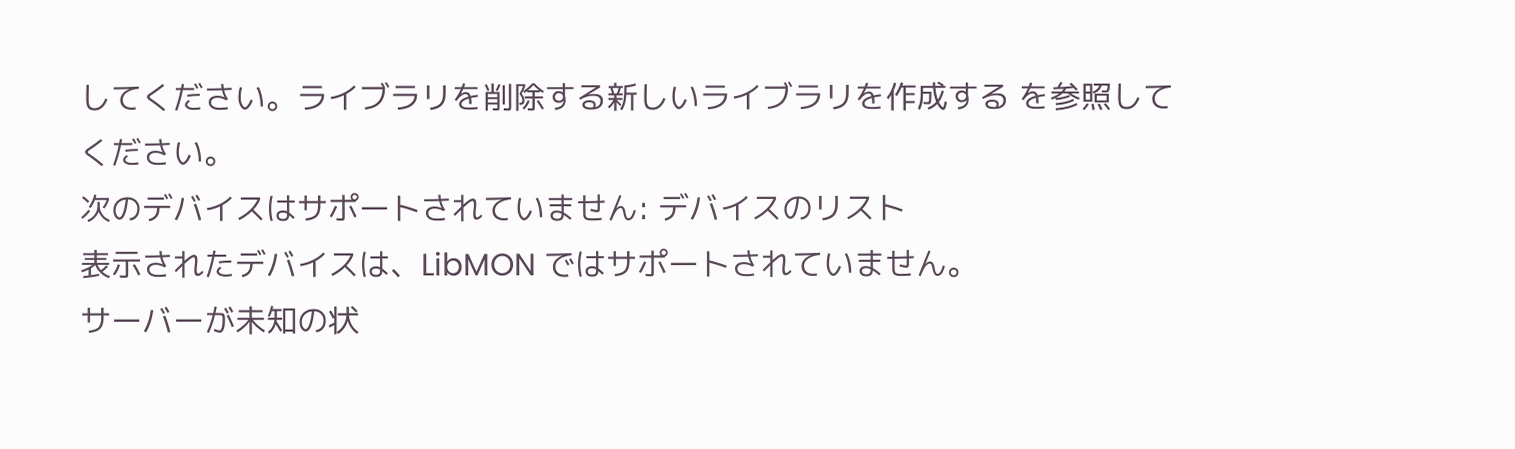してください。ライブラリを削除する新しいライブラリを作成する を参照してください。
次のデバイスはサポートされていません: デバイスのリスト
表示されたデバイスは、LibMON ではサポートされていません。
サーバーが未知の状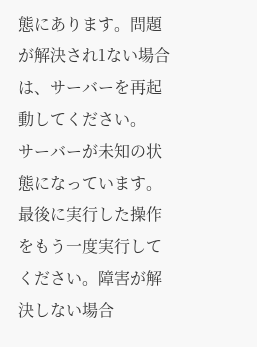態にあります。問題が解決され1ない場合は、サーバーを再起動してください。
サーバーが未知の状態になっています。最後に実行した操作をもう一度実行してください。障害が解決しない場合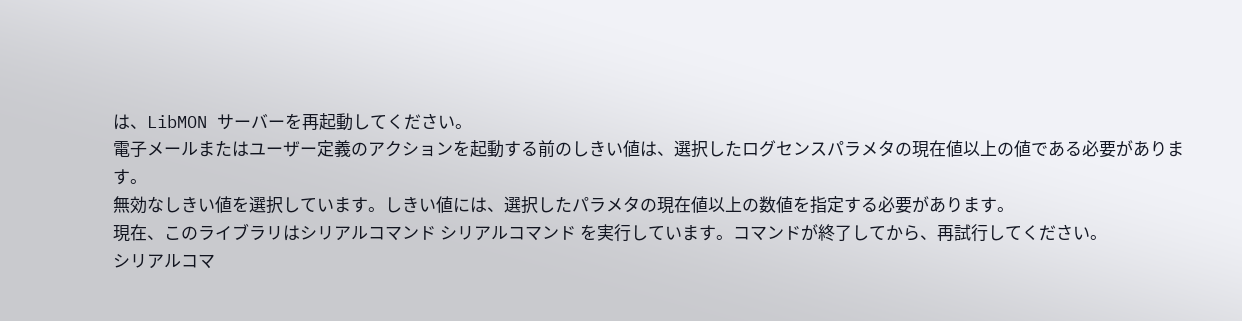は、LibMON サーバーを再起動してください。
電子メールまたはユーザー定義のアクションを起動する前のしきい値は、選択したログセンスパラメタの現在値以上の値である必要があります。
無効なしきい値を選択しています。しきい値には、選択したパラメタの現在値以上の数値を指定する必要があります。
現在、このライブラリはシリアルコマンド シリアルコマンド を実行しています。コマンドが終了してから、再試行してください。
シリアルコマ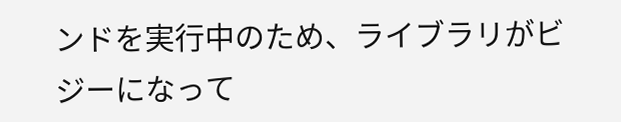ンドを実行中のため、ライブラリがビジーになって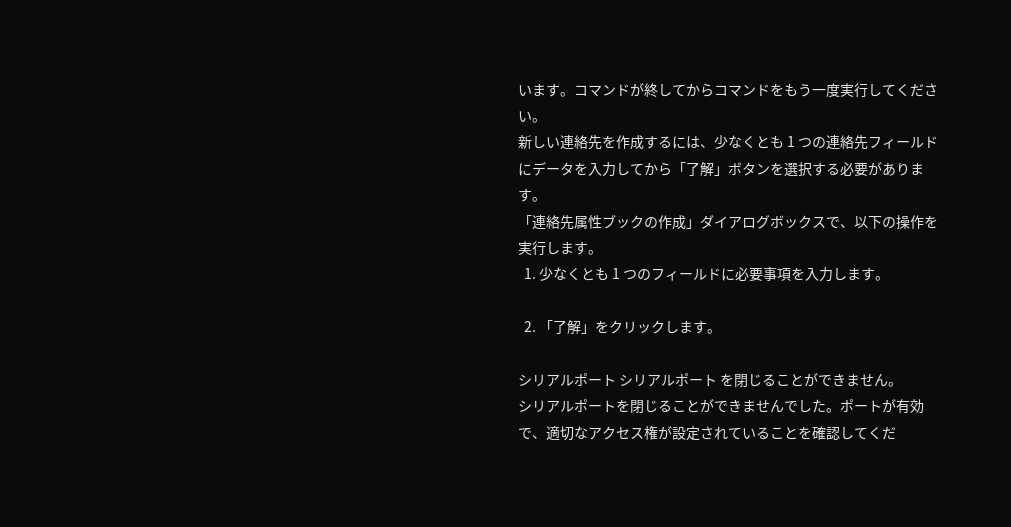います。コマンドが終してからコマンドをもう一度実行してください。
新しい連絡先を作成するには、少なくとも 1 つの連絡先フィールドにデータを入力してから「了解」ボタンを選択する必要があります。
「連絡先属性ブックの作成」ダイアログボックスで、以下の操作を実行します。
  1. 少なくとも 1 つのフィールドに必要事項を入力します。

  2. 「了解」をクリックします。

シリアルポート シリアルポート を閉じることができません。
シリアルポートを閉じることができませんでした。ポートが有効で、適切なアクセス権が設定されていることを確認してくだ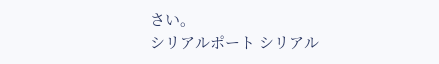さい。
シリアルポート シリアル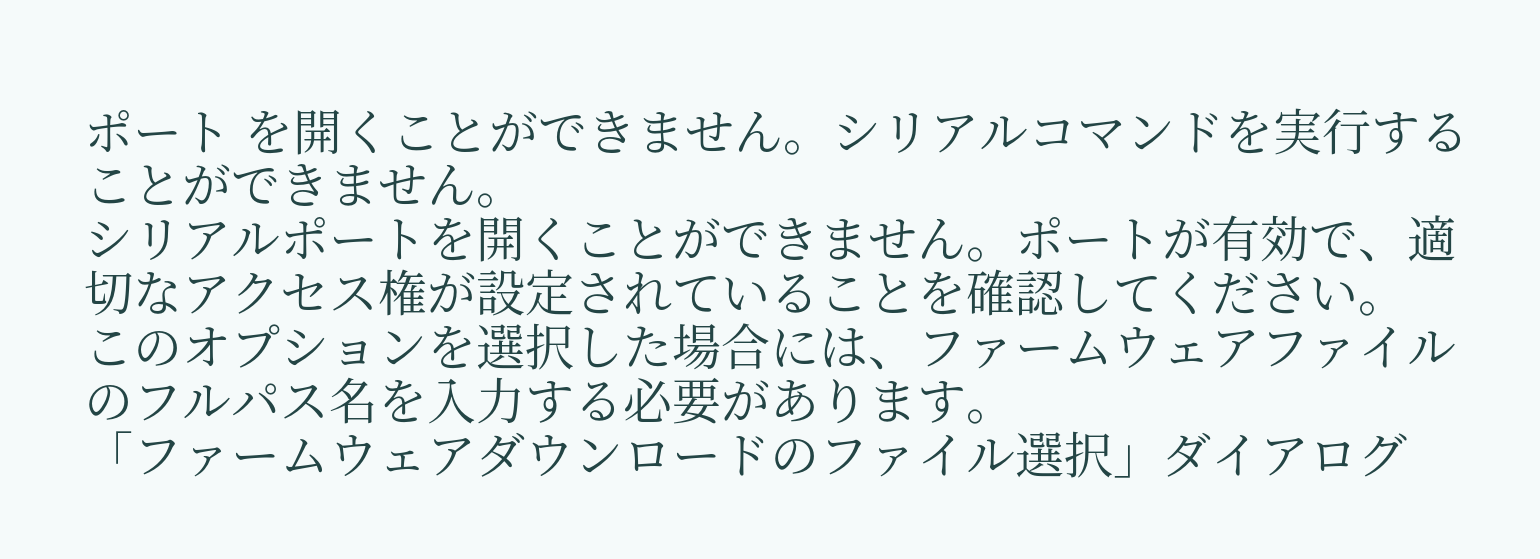ポート を開くことができません。シリアルコマンドを実行することができません。
シリアルポートを開くことができません。ポートが有効で、適切なアクセス権が設定されていることを確認してください。
このオプションを選択した場合には、ファームウェアファイルのフルパス名を入力する必要があります。
「ファームウェアダウンロードのファイル選択」ダイアログ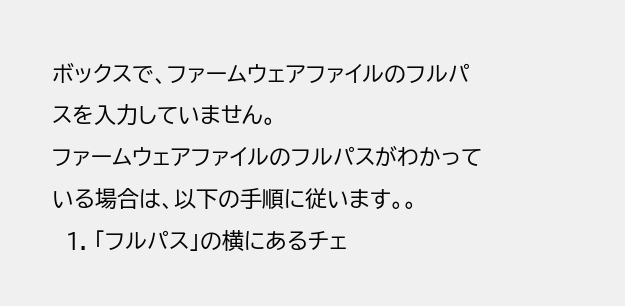ボックスで、ファームウェアファイルのフルパスを入力していません。
ファームウェアファイルのフルパスがわかっている場合は、以下の手順に従います。。
  1. 「フルパス」の横にあるチェ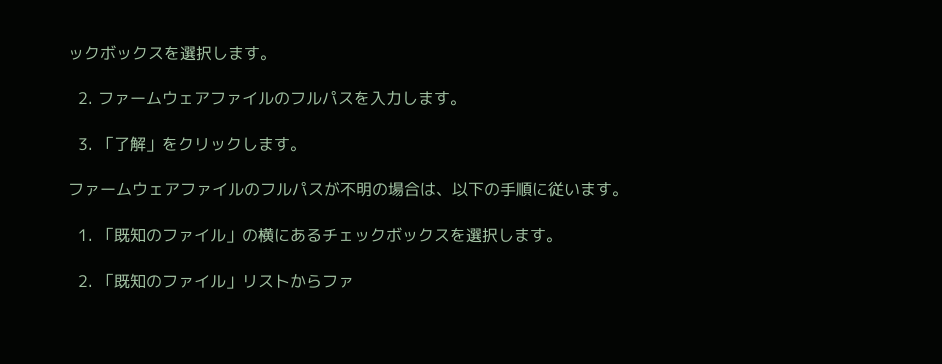ックボックスを選択します。

  2. ファームウェアファイルのフルパスを入力します。

  3. 「了解」をクリックします。

ファームウェアファイルのフルパスが不明の場合は、以下の手順に従います。

  1. 「既知のファイル」の横にあるチェックボックスを選択します。

  2. 「既知のファイル」リストからファ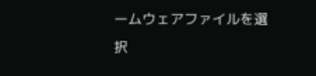ームウェアファイルを選択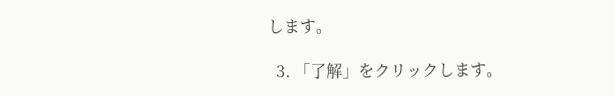します。

  3. 「了解」をクリックします。